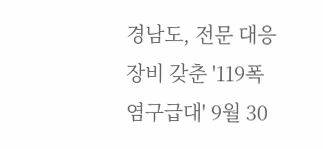경남도, 전문 대응장비 갖춘 '119폭염구급대' 9월 30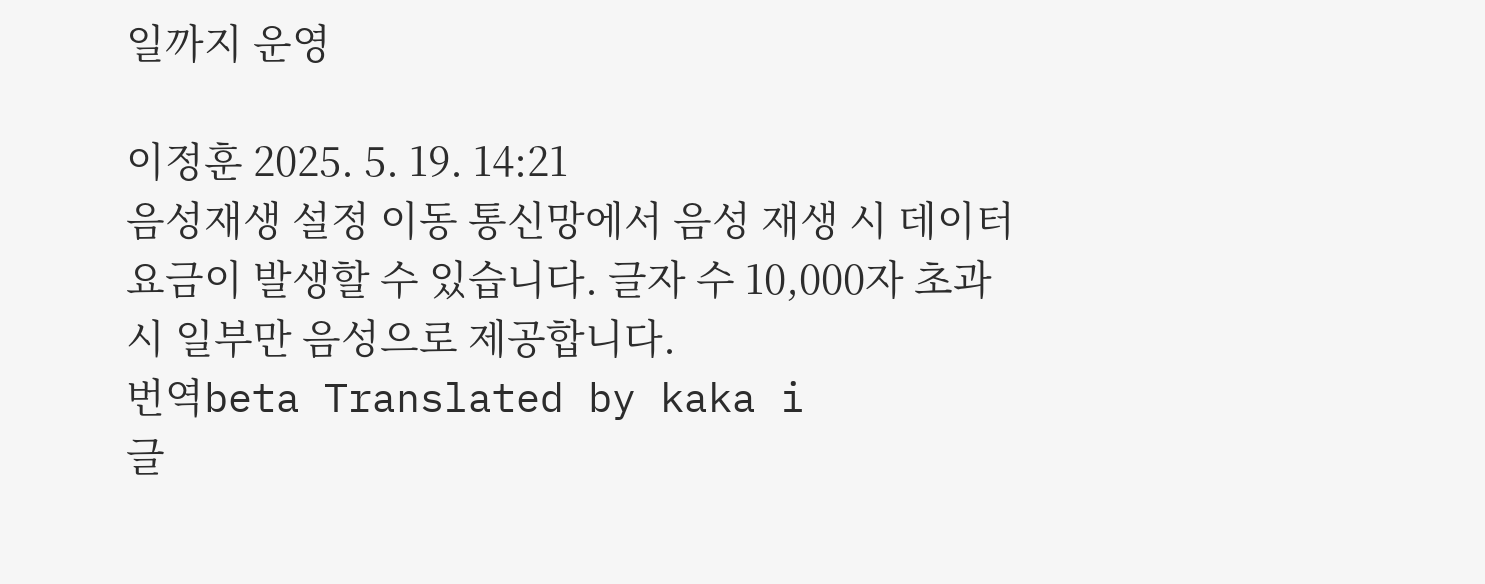일까지 운영

이정훈 2025. 5. 19. 14:21
음성재생 설정 이동 통신망에서 음성 재생 시 데이터 요금이 발생할 수 있습니다. 글자 수 10,000자 초과 시 일부만 음성으로 제공합니다.
번역beta Translated by kaka i
글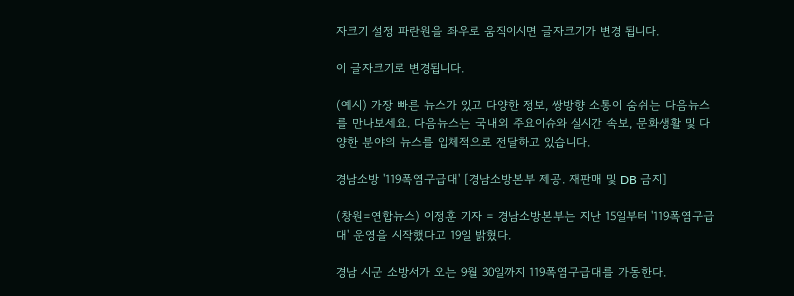자크기 설정 파란원을 좌우로 움직이시면 글자크기가 변경 됩니다.

이 글자크기로 변경됩니다.

(예시) 가장 빠른 뉴스가 있고 다양한 정보, 쌍방향 소통이 숨쉬는 다음뉴스를 만나보세요. 다음뉴스는 국내외 주요이슈와 실시간 속보, 문화생활 및 다양한 분야의 뉴스를 입체적으로 전달하고 있습니다.

경남소방 '119폭염구급대' [경남소방본부 제공. 재판매 및 DB 금지]

(창원=연합뉴스) 이정훈 기자 = 경남소방본부는 지난 15일부터 '119폭염구급대' 운영을 시작했다고 19일 밝혔다.

경남 시군 소방서가 오는 9월 30일까지 119폭염구급대를 가동한다.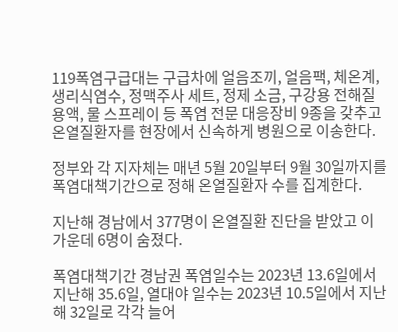119폭염구급대는 구급차에 얼음조끼, 얼음팩, 체온계, 생리식염수, 정맥주사 세트, 정제 소금, 구강용 전해질 용액, 물 스프레이 등 폭염 전문 대응장비 9종을 갖추고 온열질환자를 현장에서 신속하게 병원으로 이송한다.

정부와 각 지자체는 매년 5월 20일부터 9월 30일까지를 폭염대책기간으로 정해 온열질환자 수를 집계한다.

지난해 경남에서 377명이 온열질환 진단을 받았고 이 가운데 6명이 숨졌다.

폭염대책기간 경남권 폭염일수는 2023년 13.6일에서 지난해 35.6일, 열대야 일수는 2023년 10.5일에서 지난해 32일로 각각 늘어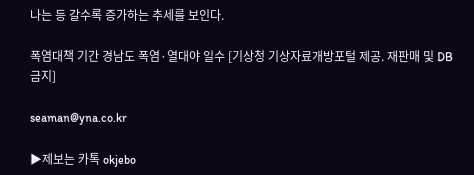나는 등 갈수록 증가하는 추세를 보인다.

폭염대책 기간 경남도 폭염·열대야 일수 [기상청 기상자료개방포털 제공. 재판매 및 DB 금지]

seaman@yna.co.kr

▶제보는 카톡 okjebo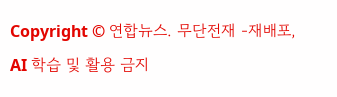Copyright © 연합뉴스. 무단전재 -재배포, AI 학습 및 활용 금지